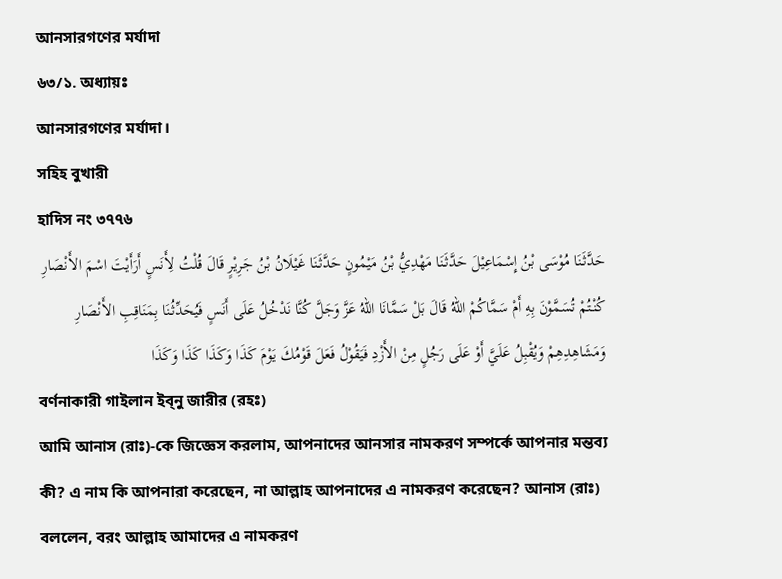আনসারগণের মর্যাদা
৬৩/১. অধ্যায়ঃ
আনসারগণের মর্যাদা।
সহিহ বুখারী
হাদিস নং ৩৭৭৬
حَدَّثَنَا مُوْسَى بْنُ إِسْمَاعِيْلَ حَدَّثَنَا مَهْدِيُّ بْنُ مَيْمُونٍ حَدَّثَنَا غَيْلَانُ بْنُ جَرِيْرٍ قَالَ قُلْتُ لِأَنَسٍ أَرَأَيْتَ اسْمَ الأَنْصَارِ كُنْتُمْ تُسَمَّوْنَ بِهِ أَمْ سَمَّاكُمْ اللهُ قَالَ بَلْ سَمَّانَا اللهُ عَزَّ وَجَلَّ كُنَّا نَدْخُلُ عَلَى أَنَسٍ فَيُحَدِّثُنَا بِمَنَاقِبِ الأَنْصَارِ وَمَشَاهِدِهِمْ وَيُقْبِلُ عَلَيَّ أَوْ عَلَى رَجُلٍ مِنْ الأَزْدِ فَيَقُوْلُ فَعَلَ قَوْمُكَ يَوْمَ كَذَا وَكَذَا كَذَا وَكَذَا
বর্ণনাকারী গাইলান ইব্নু জারীর (রহঃ)
আমি আনাস (রাঃ)-কে জিজ্ঞেস করলাম, আপনাদের আনসার নামকরণ সম্পর্কে আপনার মন্তব্য কী? এ নাম কি আপনারা করেছেন, না আল্লাহ আপনাদের এ নামকরণ করেছেন? আনাস (রাঃ) বললেন, বরং আল্লাহ আমাদের এ নামকরণ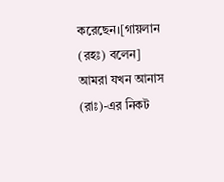করেছেন।[গায়লান (রহঃ) বলেন] আমরা যখন আনাস (রাঃ)-এর নিকট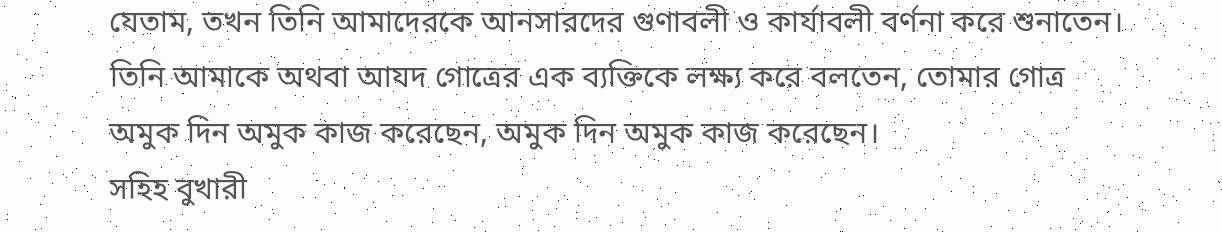যেতাম, তখন তিনি আমাদেরকে আনসারদের গুণাবলী ও কার্যাবলী বর্ণনা করে শুনাতেন। তিনি আমাকে অথবা আযদ গোত্রের এক ব্যক্তিকে লক্ষ্য করে বলতেন, তোমার গোত্র অমুক দিন অমুক কাজ করেছেন, অমুক দিন অমুক কাজ করেছেন।
সহিহ বুখারী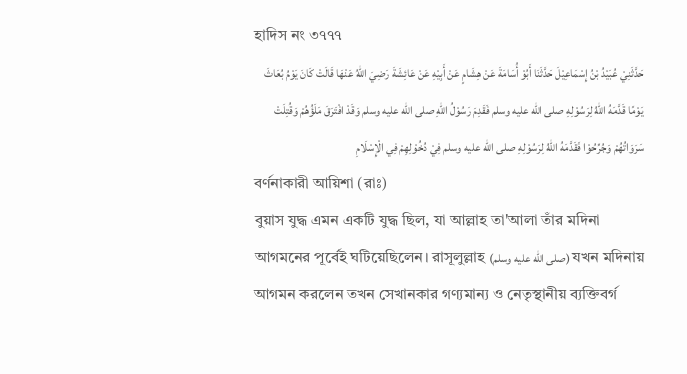হাদিস নং ৩৭৭৭
حَدَّثَنِيْ عُبَيْدُ بْنُ إِسْمَاعِيْلَ حَدَّثَنَا أَبُوْ أُسَامَةَ عَنْ هِشَامٍ عَنْ أَبِيْهِ عَنْ عَائِشَةَ رَضِيَ اللهُ عَنْهَا قَالَتْ كَانَ يَوْمُ بُعَاثَ يَوْمًا قَدَّمَهُ اللهُ لِرَسُوْلِهِ صلى الله عليه وسلم فَقَدِمَ رَسُوْلُ اللهِ صلى الله عليه وسلم وَقَدْ افْتَرَقَ مَلَؤُهُمْ وَقُتِلَتْ سَرَوَاتُهُمْ وَجُرِّحُوْا فَقَدَّمَهُ اللهُ لِرَسُوْلِهِ صلى الله عليه وسلم فِيْ دُخُوْلِهِمْ فِي الْإِسْلَامِ
বর্ণনাকারী আয়িশা (রাঃ)
বুয়াস যুদ্ধ এমন একটি যুদ্ধ ছিল, যা আল্লাহ তা'আলা তাঁর মদিনা আগমনের পূর্বেই ঘটিয়েছিলেন। রাসূলুল্লাহ (صلى الله عليه وسلم) যখন মদিনায় আগমন করলেন তখন সেখানকার গণ্যমান্য ও নেতৃস্থানীয় ব্যক্তিবর্গ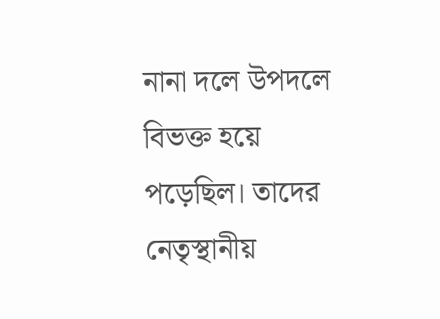নানা দলে উপদলে বিভক্ত হয়ে পড়েছিল। তাদের নেতৃস্থানীয়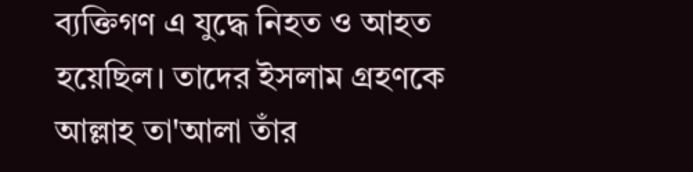ব্যক্তিগণ এ যুদ্ধে নিহত ও আহত হয়েছিল। তাদের ইসলাম গ্রহণকে আল্লাহ তা'আলা তাঁর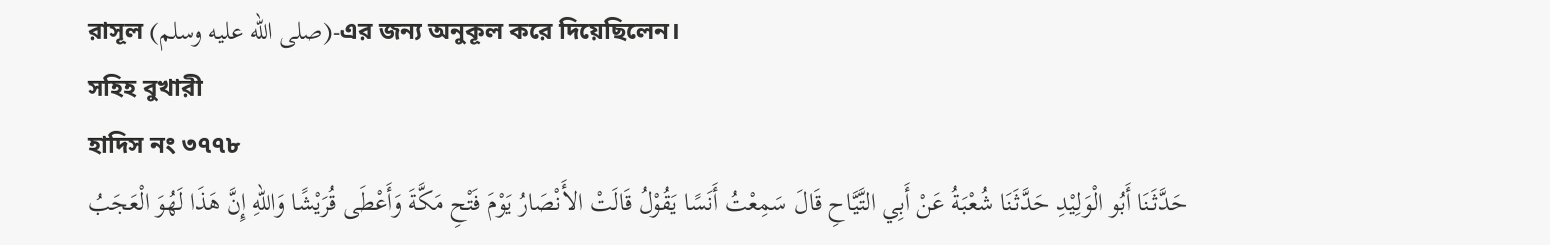রাসূল (صلى الله عليه وسلم)-এর জন্য অনুকূল করে দিয়েছিলেন।
সহিহ বুখারী
হাদিস নং ৩৭৭৮
حَدَّثَنَا أَبُو الْوَلِيْدِ حَدَّثَنَا شُعْبَةُ عَنْ أَبِي التَّيَّاحِ قَالَ سَمِعْتُ أَنَسًا يَقُوْلُ قَالَتْ الأَنْصَارُ يَوْمَ فَتْحِ مَكَّةَ وَأَعْطَى قُرَيْشًا وَاللهِ إِنَّ هَذَا لَهُوَ الْعَجَبُ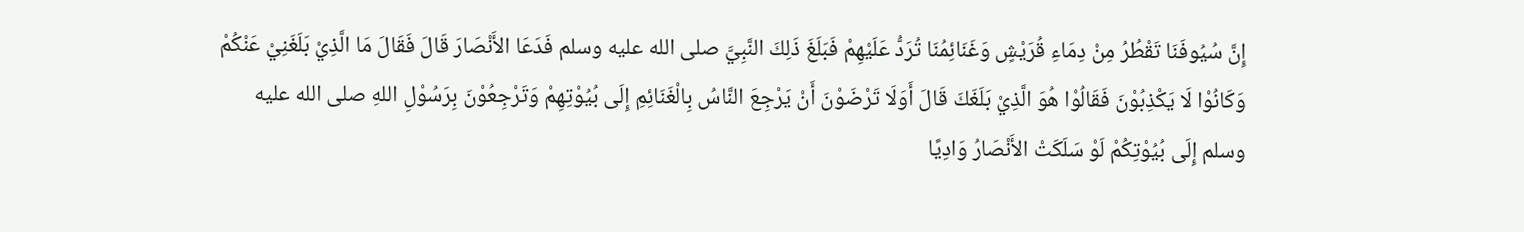إِنَّ سُيُوفَنَا تَقْطُرُ مِنْ دِمَاءِ قُرَيْشٍ وَغَنَائِمُنَا تُرَدُّ عَلَيْهِمْ فَبَلَغَ ذَلِكَ النَّبِيَّ صلى الله عليه وسلم فَدَعَا الأَنْصَارَ قَالَ فَقَالَ مَا الَّذِيْ بَلَغَنِيْ عَنْكُمْ وَكَانُوْا لَا يَكْذِبُوْنَ فَقَالُوْا هُوَ الَّذِيْ بَلَغَكَ قَالَ أَوَلَا تَرْضَوْنَ أَنْ يَرْجِعَ النَّاسُ بِالْغَنَائِمِ إِلَى بُيُوْتِهِمْ وَتَرْجِعُوْنَ بِرَسُوْلِ اللهِ صلى الله عليه وسلم إِلَى بُيُوْتِكُمْ لَوْ سَلَكَتْ الأَنْصَارُ وَادِيًا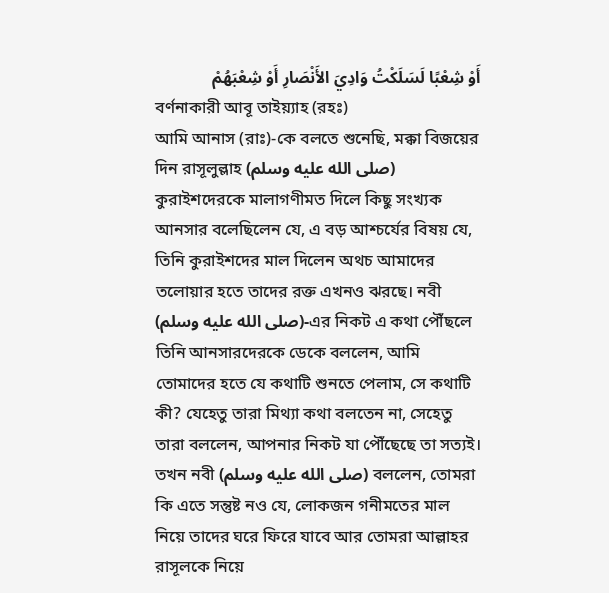أَوْ شِعْبًا لَسَلَكْتُ وَادِيَ الأَنْصَارِ أَوْ شِعْبَهُمْ
বর্ণনাকারী আবূ তাইয়্যাহ (রহঃ)
আমি আনাস (রাঃ)-কে বলতে শুনেছি, মক্কা বিজয়ের দিন রাসূলুল্লাহ (صلى الله عليه وسلم) কুরাইশদেরকে মালাগণীমত দিলে কিছু সংখ্যক আনসার বলেছিলেন যে, এ বড় আশ্চর্যের বিষয় যে, তিনি কুরাইশদের মাল দিলেন অথচ আমাদের তলোয়ার হতে তাদের রক্ত এখনও ঝরছে। নবী (صلى الله عليه وسلم)-এর নিকট এ কথা পৌঁছলে তিনি আনসারদেরকে ডেকে বললেন, আমি তোমাদের হতে যে কথাটি শুনতে পেলাম, সে কথাটি কী? যেহেতু তারা মিথ্যা কথা বলতেন না, সেহেতু তারা বললেন, আপনার নিকট যা পৌঁছেছে তা সত্যই। তখন নবী (صلى الله عليه وسلم) বললেন, তোমরা কি এতে সন্তুষ্ট নও যে, লোকজন গনীমতের মাল নিয়ে তাদের ঘরে ফিরে যাবে আর তোমরা আল্লাহর রাসূলকে নিয়ে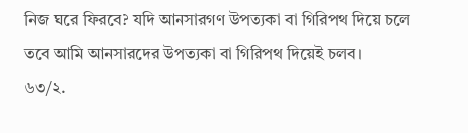নিজ ঘরে ফিরবে? যদি আনসারগণ উপত্যকা বা গিরিপথ দিয়ে চলে তবে আমি আনসারদের উপত্যকা বা গিরিপথ দিয়েই চলব।
৬৩/২.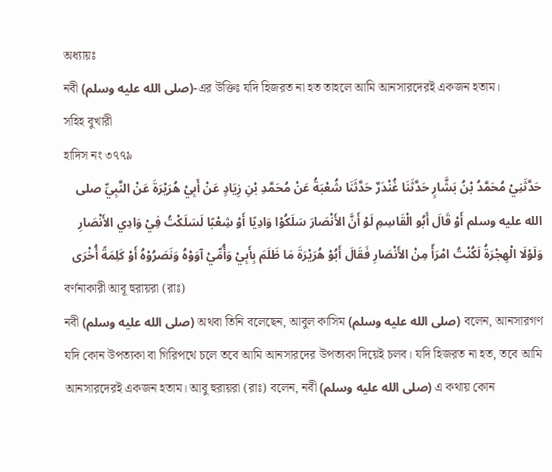অধ্যায়ঃ
নবী (صلى الله عليه وسلم)-এর উক্তিঃ যদি হিজরত না হত তাহলে আমি আনসারদেরই একজন হতাম।
সহিহ বুখারী
হাদিস নং ৩৭৭৯
حَدَّثَنِيْ مُحَمَّدُ بْنُ بَشَّارٍ حَدَّثَنَا غُنْدَرٌ حَدَّثَنَا شُعْبَةُ عَنْ مُحَمَّدِ بْنِ زِيَادٍ عَنْ أَبِيْ هُرَيْرَةَ عَنْ النَّبِيِّ صلى الله عليه وسلم أَوْ قَالَ أَبُو الْقَاسِمِ لَوْ أَنَّ الأَنْصَارَ سَلَكُوْا وَادِيًا أَوْ شِعْبًا لَسَلَكْتُ فِيْ وَادِي الأَنْصَارِ وَلَوْلَا الْهِجْرَةُ لَكُنْتُ امْرَأً مِنْ الأَنْصَارِ فَقَالَ أَبُوْ هُرَيْرَةَ مَا ظَلَمَ بِأَبِيْ وَأُمِّيْ آوَوْهُ وَنَصَرُوْهُ أَوْ كَلِمَةً أُخْرَى
বর্ণনাকারী আবূ হুরায়রা (রাঃ)
নবী (صلى الله عليه وسلم) অথবা তিনি বলেছেন, আবুল কাসিম (صلى الله عليه وسلم) বলেন, আনসারগণ যদি কোন উপত্যকা বা গিরিপথে চলে তবে আমি আনসারদের উপত্যকা দিয়েই চলব। যদি হিজরত না হত, তবে আমি আনসারদেরই একজন হতাম। আবু হুরায়রা (রাঃ) বলেন, নবী (صلى الله عليه وسلم) এ কথায় কোন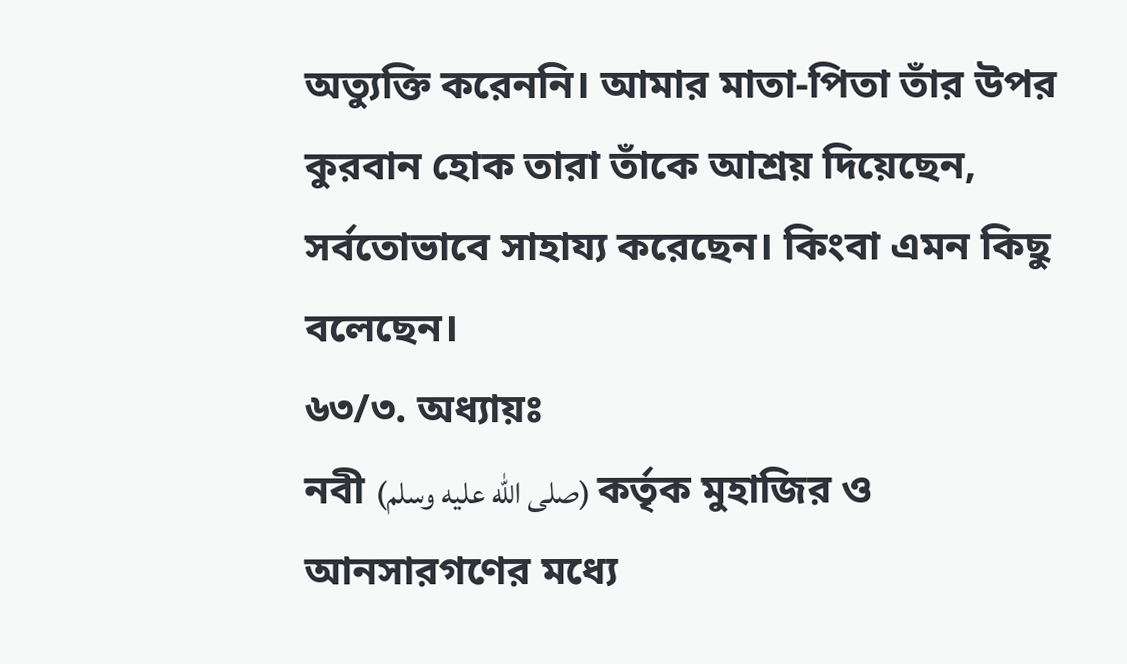অত্যুক্তি করেননি। আমার মাতা-পিতা তাঁর উপর কুরবান হোক তারা তাঁকে আশ্রয় দিয়েছেন, সর্বতোভাবে সাহায্য করেছেন। কিংবা এমন কিছু বলেছেন।
৬৩/৩. অধ্যায়ঃ
নবী (صلى الله عليه وسلم) কর্তৃক মুহাজির ও আনসারগণের মধ্যে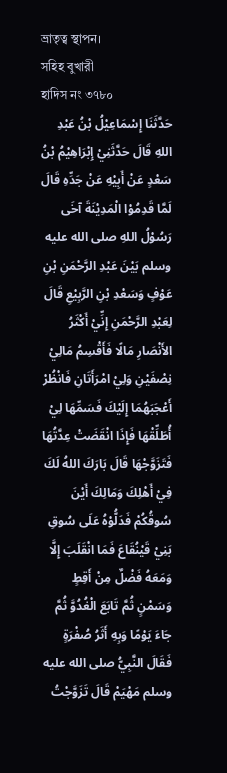ভ্রাতৃত্ব স্থাপন।
সহিহ বুখারী
হাদিস নং ৩৭৮০
حَدَّثَنَا إِسْمَاعِيْلُ بْنُ عَبْدِ اللهِ قَالَ حَدَّثَنِيْ إِبْرَاهِيْمُ بْنُ سَعْدٍ عَنْ أَبِيْهِ عَنْ جَدِّهِ قَالَ لَمَّا قَدِمُوْا الْمَدِيْنَةَ آخَى رَسُوْلُ اللهِ صلى الله عليه وسلم بَيْنَ عَبْدِ الرَّحْمَنِ بْنِ عَوْفٍ وَسَعْدِ بْنِ الرَّبِيْعِ قَالَ لِعَبْدِ الرَّحْمَنِ إِنِّيْ أَكْثَرُ الأَنْصَارِ مَالًا فَأَقْسِمُ مَالِيْ نِصْفَيْنِ وَلِيْ امْرَأَتَانِ فَانْظُرْ أَعْجَبَهُمَا إِلَيْكَ فَسَمِّهَا لِيْ أُطَلِّقْهَا فَإِذَا انْقَضَتْ عِدَّتُهَا فَتَزَوَّجْهَا قَالَ بَارَكَ اللهُ لَكَ فِيْ أَهْلِكَ وَمَالِكَ أَيْنَ سُوقُكُمْ فَدَلُّوْهُ عَلَى سُوقِ بَنِيْ قَيْنُقَاعَ فَمَا انْقَلَبَ إِلَّا وَمَعَهُ فَضْلٌ مِنْ أَقِطٍ وَسَمْنٍ ثُمَّ تَابَعَ الْغُدُوَّ ثُمَّ جَاءَ يَوْمًا وَبِهِ أَثَرُ صُفْرَةٍ فَقَالَ النَّبِيُّ صلى الله عليه وسلم مَهْيَمْ قَالَ تَزَوَّجْتُ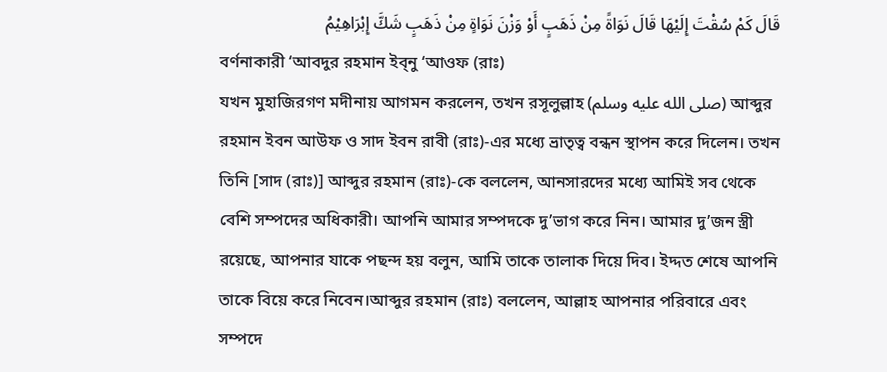قَالَ كَمْ سُقْتَ إِلَيْهَا قَالَ نَوَاةً مِنْ ذَهَبٍ أَوْ وَزْنَ نَوَاةٍ مِنْ ذَهَبٍ شَكَّ إِبْرَاهِيْمُ
বর্ণনাকারী ‘আবদুর রহমান ইব্নু ‘আওফ (রাঃ)
যখন মুহাজিরগণ মদীনায় আগমন করলেন, তখন রসূলুল্লাহ (صلى الله عليه وسلم) আব্দুর রহমান ইবন আউফ ও সাদ ইবন রাবী (রাঃ)-এর মধ্যে ভ্রাতৃত্ব বন্ধন স্থাপন করে দিলেন। তখন তিনি [সাদ (রাঃ)] আব্দুর রহমান (রাঃ)-কে বললেন, আনসারদের মধ্যে আমিই সব থেকে বেশি সম্পদের অধিকারী। আপনি আমার সম্পদকে দু’ভাগ করে নিন। আমার দু’জন স্ত্রী রয়েছে, আপনার যাকে পছন্দ হয় বলুন, আমি তাকে তালাক দিয়ে দিব। ইদ্দত শেষে আপনি তাকে বিয়ে করে নিবেন।আব্দুর রহমান (রাঃ) বললেন, আল্লাহ আপনার পরিবারে এবং সম্পদে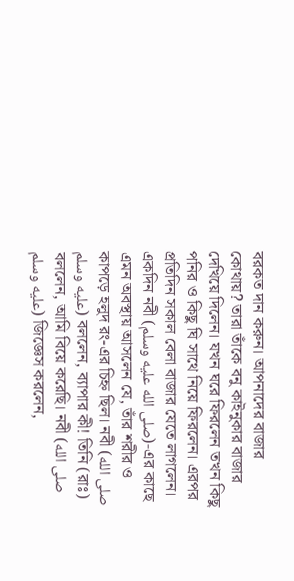বরকত দান করুন। আপনাদের বাজার কোথায়? তারা তাঁকে বনু কাইনুকার বাজার দেখিয়ে দিলেন। যখন ঘরে ফিরলেন তখন কিছু পনির ও কিছু ঘি সাথে নিয়ে ফিরলেন। এরপর প্রতিদিন সকাল বেলা বাজার যেতে লাগলেন। একদিন নবী (صلى الله عليه وسلم)-এর কাছে এমন অবস্থায় আসলেন যে, তাঁর শরীর ও কাপড়ে হলুদ রং-এর চিহ্ন ছিল। নবী (صلى الله عليه وسلم) বললেন, ব্যাপার কী! তিনি (রাঃ) বললেন, আমি বিয়ে করেছি। নবী (صلى الله عليه وسلم) জিজ্ঞেস করলেন,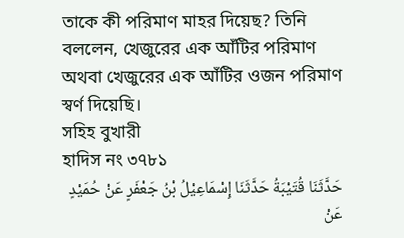তাকে কী পরিমাণ মাহর দিয়েছ? তিনি বললেন, খেজুরের এক আঁটির পরিমাণ অথবা খেজুরের এক আঁটির ওজন পরিমাণ স্বর্ণ দিয়েছি।
সহিহ বুখারী
হাদিস নং ৩৭৮১
حَدَّثَنَا قُتَيْبَةُ حَدَّثَنَا إِسْمَاعِيْلُ بْنُ جَعْفَرٍ عَنْ حُمَيْدٍ عَنْ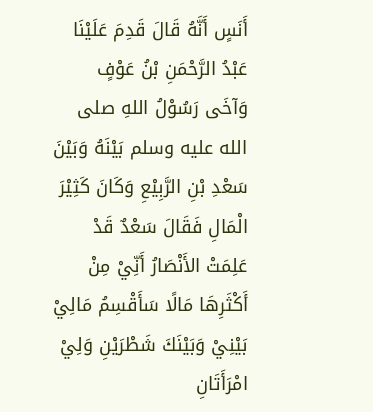أَنَسٍ أَنَّهُ قَالَ قَدِمَ عَلَيْنَا عَبْدُ الرَّحْمَنِ بْنُ عَوْفٍ وَآخَى رَسُوْلُ اللهِ صلى الله عليه وسلم بَيْنَهُ وَبَيْنَ سَعْدِ بْنِ الرَّبِيْعِ وَكَانَ كَثِيْرَ الْمَالِ فَقَالَ سَعْدٌ قَدْ عَلِمَتْ الأَنْصَارُ أَنِّيْ مِنْ أَكْثَرِهَا مَالًا سَأَقْسِمُ مَالِيْ بَيْنِيْ وَبَيْنَكَ شَطْرَيْنِ وَلِيْ امْرَأَتَانِ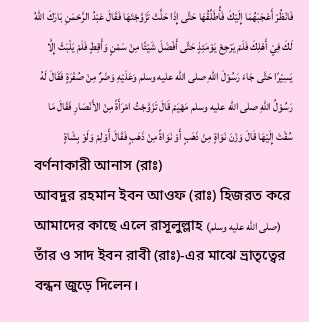فَانْظُرْ أَعْجَبَهُمَا إِلَيْكَ فَأُطَلِّقُهَا حَتَّى إِذَا حَلَّتْ تَزَوَّجْتَهَا فَقَالَ عَبْدُ الرَّحْمَنِ بَارَكَ اللهُ لَكَ فِيْ أَهْلِكَ فَلَمْ يَرْجِعْ يَوْمَئِذٍ حَتَّى أَفْضَلَ شَيْئًا مِنْ سَمْنٍ وَأَقِطٍ فَلَمْ يَلْبَثْ إِلَّا يَسِيْرًا حَتَّى جَاءَ رَسُوْلَ اللهِ صلى الله عليه وسلم وَعَلَيْهِ وَضَرٌ مِنْ صُفْرَةٍ فَقَالَ لَهُ رَسُوْلُ اللهِ صلى الله عليه وسلم مَهْيَمْ قَالَ تَزَوَّجْتُ امْرَأَةً مِنْ الأَنْصَارِ فَقَالَ مَا سُقْتَ إِلَيْهَا قَالَ وَزْنَ نَوَاةٍ مِنْ ذَهَبٍ أَوْ نَوَاةً مِنْ ذَهَبٍ فَقَالَ أَوْلِمْ وَلَوْ بِشَاةٍ
বর্ণনাকারী আনাস (রাঃ)
আবদুর রহমান ইবন আওফ (রাঃ) হিজরত করে আমাদের কাছে এলে রাসূলুল্লাহ (صلى الله عليه وسلم) তাঁর ও সাদ ইবন রাবী (রাঃ)-এর মাঝে ভ্রাতৃত্বের বন্ধন জুড়ে দিলেন।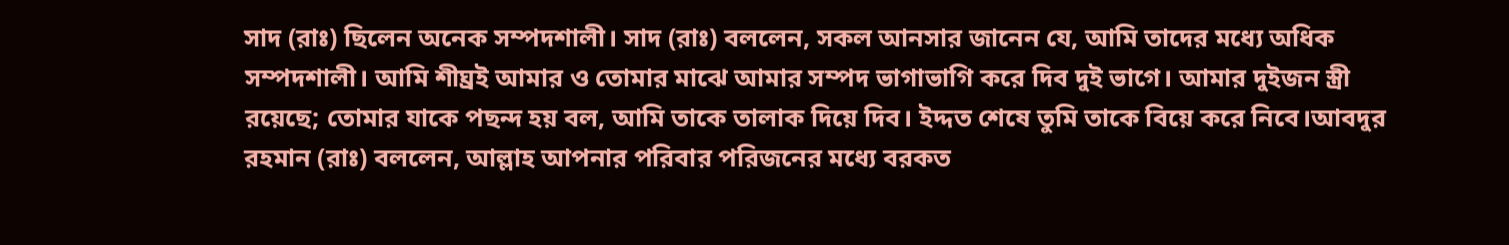সাদ (রাঃ) ছিলেন অনেক সম্পদশালী। সাদ (রাঃ) বললেন, সকল আনসার জানেন যে, আমি তাদের মধ্যে অধিক সম্পদশালী। আমি শীঘ্রই আমার ও তোমার মাঝে আমার সম্পদ ভাগাভাগি করে দিব দুই ভাগে। আমার দুইজন স্ত্রী রয়েছে; তোমার যাকে পছন্দ হয় বল, আমি তাকে তালাক দিয়ে দিব। ইদ্দত শেষে তুমি তাকে বিয়ে করে নিবে।আবদুর রহমান (রাঃ) বললেন, আল্লাহ আপনার পরিবার পরিজনের মধ্যে বরকত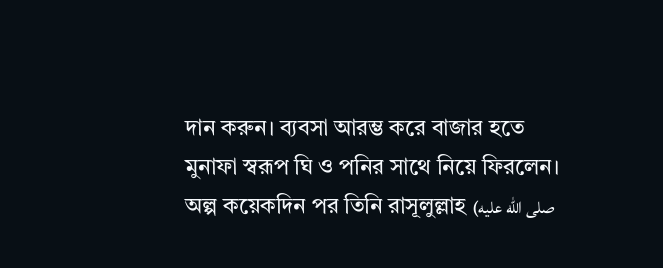দান করুন। ব্যবসা আরম্ভ করে বাজার হতে মুনাফা স্বরূপ ঘি ও পনির সাথে নিয়ে ফিরলেন। অল্প কয়েকদিন পর তিনি রাসূলুল্লাহ (صلى الله عليه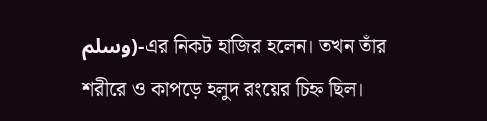وسلم)-এর নিকট হাজির হলেন। তখন তাঁর শরীরে ও কাপড়ে হলুদ রংয়ের চিহ্ন ছিল।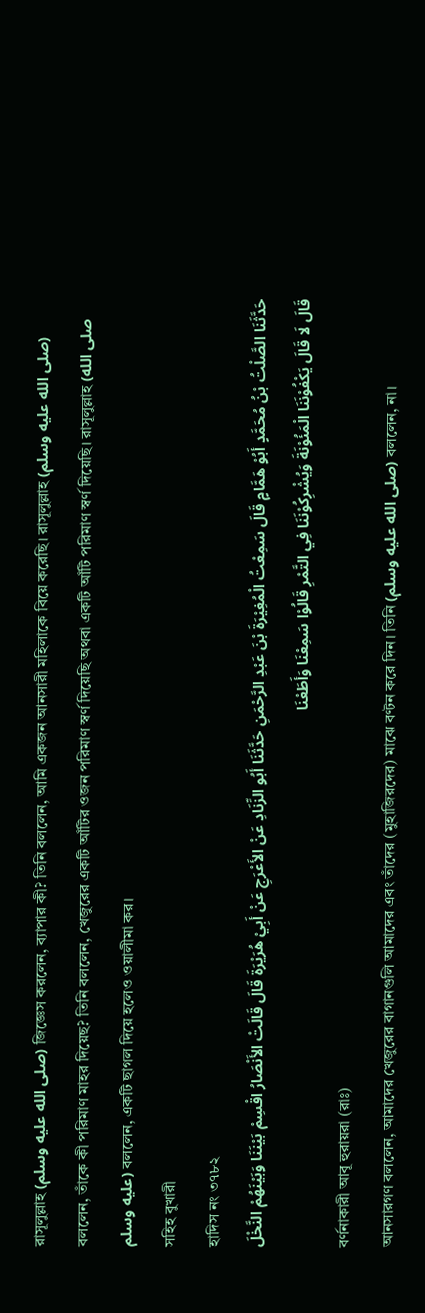রাসূলুল্লাহ (صلى الله عليه وسلم) জিজ্ঞেস করলেন, ব্যাপার কী? তিনি বললেন, আমি একজন আনসারী মহিলাকে বিয়ে করেছি। রাসূলুল্লাহ (صلى الله عليه وسلم) বললেন, তাঁকে কী পরিমাণ মাহর দিয়েছ? তিনি বললেন, খেজুরের একটি আঁটির ওজন পরিমাণ স্বর্ণ দিয়েছি অথবা একটি আঁটি পরিমাণ স্বর্ণ দিয়েছি। রাসূলুল্লাহ (صلى الله عليه وسلم) বললেন, একটি ছাগল দিয়ে হলেও ওয়ালীমা কর।
সহিহ বুখারী
হাদিস নং ৩৭৮২
حَدَّثَنَا الصَّلْتُ بْنُ مُحَمَّدٍ أَبُوْ هَمَّامٍ قَالَ سَمِعْتُ الْمُغِيْرَةَ بْنَ عَبْدِ الرَّحْمَنِ حَدَّثَنَا أَبُو الزِّنَادِ عَنْ الأَعْرَجِ عَنْ أَبِيْ هُرَيْرَةَ قَالَ قَالَتْ الأَنْصَارُ اقْسِمْ بَيْنَنَا وَبَيْنَهُمْ النَّخْلَ قَالَ لَا قَالَ يَكْفُوْنَنَا الْمَئُوْنَةَ وَيُشْرِكُوْنَنَا فِي التَّمْرِ قَالُوْا سَمِعْنَا وَأَطَعْنَا
বর্ণনাকারী আবূ হুরায়রা (রাঃ)
আনসারগণ বললেন, আমাদের খেজুরের বাগানগুলি আমাদের এবং তাঁদের (মুহাজিরদের) মাঝে বণ্টন করে দিন। তিনি (صلى الله عليه وسلم) বললেন, না।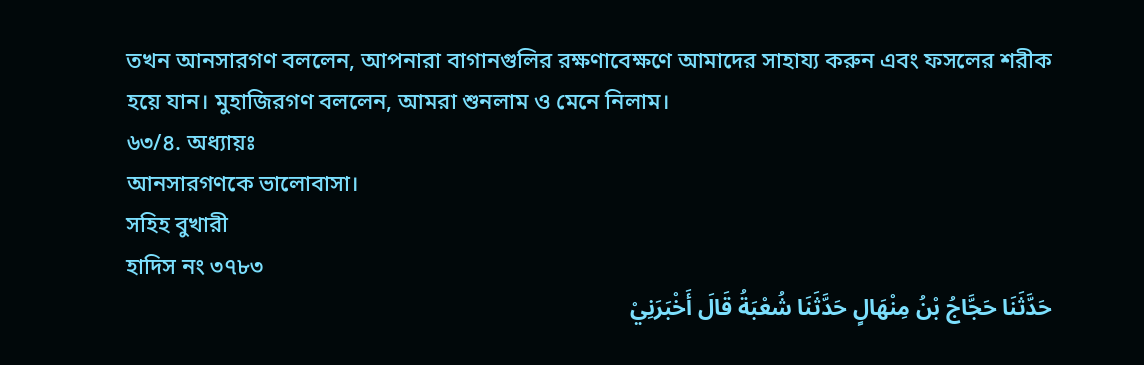তখন আনসারগণ বললেন, আপনারা বাগানগুলির রক্ষণাবেক্ষণে আমাদের সাহায্য করুন এবং ফসলের শরীক হয়ে যান। মুহাজিরগণ বললেন, আমরা শুনলাম ও মেনে নিলাম।
৬৩/৪. অধ্যায়ঃ
আনসারগণকে ভালোবাসা।
সহিহ বুখারী
হাদিস নং ৩৭৮৩
حَدَّثَنَا حَجَّاجُ بْنُ مِنْهَالٍ حَدَّثَنَا شُعْبَةُ قَالَ أَخْبَرَنِيْ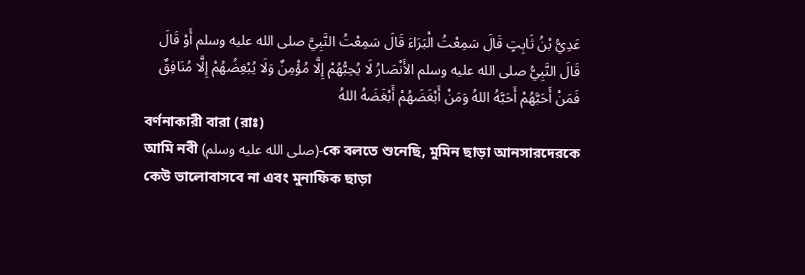عَدِيُّ بْنُ ثَابِتٍ قَالَ سَمِعْتُ الْبَرَاءَ قَالَ سَمِعْتُ النَّبِيَّ صلى الله عليه وسلم أَوْ قَالَ قَالَ النَّبِيُّ صلى الله عليه وسلم الأَنْصَارُ لَا يُحِبُّهُمْ إِلَّا مُؤْمِنٌ وَلَا يُبْغِضُهُمْ إِلَّا مُنَافِقٌ فَمَنْ أَحَبَّهُمْ أَحَبَّهُ اللهُ وَمَنْ أَبْغَضَهُمْ أَبْغَضَهُ اللهُ
বর্ণনাকারী বারা (রাঃ)
আমি নবী (صلى الله عليه وسلم)-কে বলতে শুনেছি, মুমিন ছাড়া আনসারদেরকে কেউ ভালোবাসবে না এবং মুনাফিক ছাড়া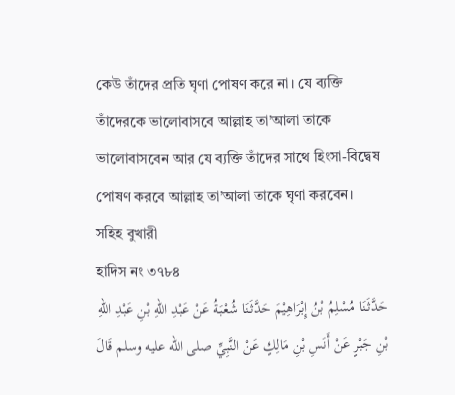কেউ তাঁদের প্রতি ঘৃণা পোষণ করে না। যে ব্যক্তি তাঁদেরকে ভালোবাসবে আল্লাহ তা’আলা তাকে ভালোবাসবেন আর যে ব্যক্তি তাঁদের সাথে হিংসা-বিদ্বেষ পোষণ করবে আল্লাহ তা’আলা তাকে ঘৃণা করবেন।
সহিহ বুখারী
হাদিস নং ৩৭৮৪
حَدَّثَنَا مُسْلِمُ بْنُ إِبْرَاهِيْمَ حَدَّثَنَا شُعْبَةُ عَنْ عَبْدِ اللهِ بْنِ عَبْدِ اللهِ بْنِ جَبْرٍ عَنْ أَنَسِ بْنِ مَالِكٍ عَنْ النَّبِيِّ صلى الله عليه وسلم قَالَ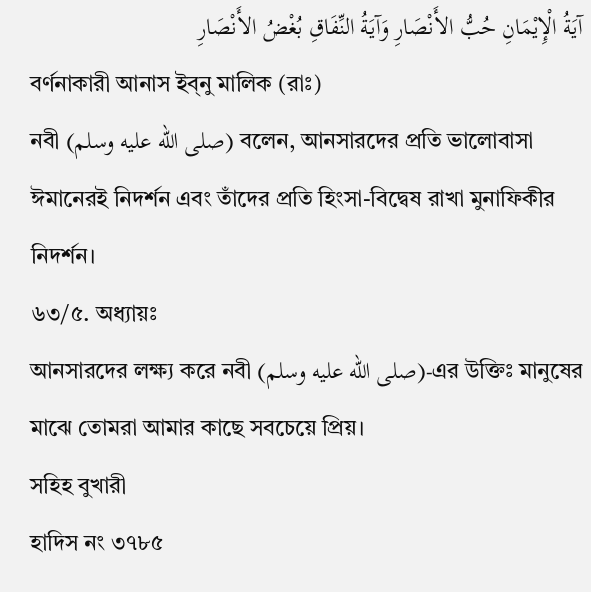آيَةُ الْإِيْمَانِ حُبُّ الأَنْصَارِ وَآيَةُ النِّفَاقِ بُغْضُ الأَنْصَارِ
বর্ণনাকারী আনাস ইব্নু মালিক (রাঃ)
নবী (صلى الله عليه وسلم) বলেন, আনসারদের প্রতি ভালোবাসা ঈমানেরই নিদর্শন এবং তাঁদের প্রতি হিংসা-বিদ্বেষ রাখা মুনাফিকীর নিদর্শন।
৬৩/৫. অধ্যায়ঃ
আনসারদের লক্ষ্য করে নবী (صلى الله عليه وسلم)-এর উক্তিঃ মানুষের মাঝে তোমরা আমার কাছে সবচেয়ে প্রিয়।
সহিহ বুখারী
হাদিস নং ৩৭৮৫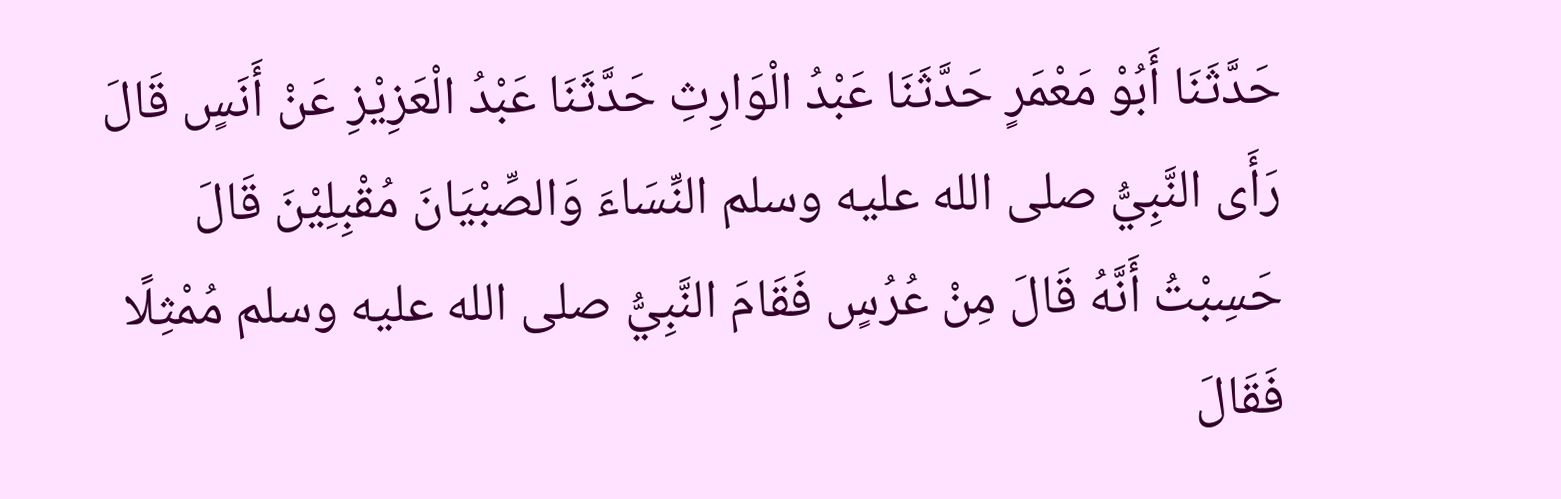حَدَّثَنَا أَبُوْ مَعْمَرٍ حَدَّثَنَا عَبْدُ الْوَارِثِ حَدَّثَنَا عَبْدُ الْعَزِيْزِ عَنْ أَنَسٍ قَالَ رَأَى النَّبِيُّ صلى الله عليه وسلم النِّسَاءَ وَالصِّبْيَانَ مُقْبِلِيْنَ قَالَ حَسِبْتُ أَنَّهُ قَالَ مِنْ عُرُسٍ فَقَامَ النَّبِيُّ صلى الله عليه وسلم مُمْثِلًا فَقَالَ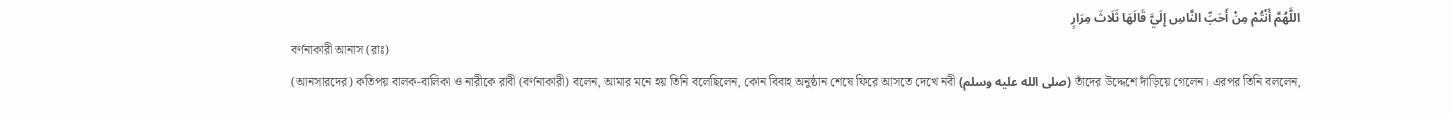اللَّهُمَّ أَنْتُمْ مِنْ أَحَبِّ النَّاسِ إِلَيَّ قَالَهَا ثَلَاثَ مِرَارٍ
বর্ণনাকারী আনাস (রাঃ)
(আনসারদের) কতিপয় বালক-বালিকা ও নারীকে রাবী (বর্ণনাকারী) বলেন, আমার মনে হয় তিনি বলেছিলেন, কোন বিবাহ অনুষ্ঠান শেষে ফিরে আসতে দেখে নবী (صلى الله عليه وسلم) তাঁদের উদ্দেশে দাঁড়িয়ে গেলেন। এরপর তিনি বললেন,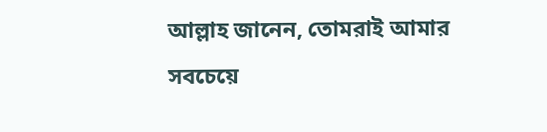আল্লাহ জানেন, তোমরাই আমার সবচেয়ে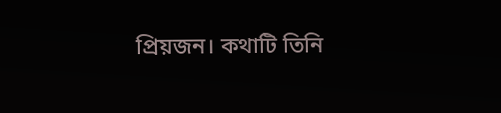প্রিয়জন। কথাটি তিনি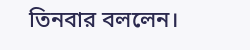তিনবার বললেন।